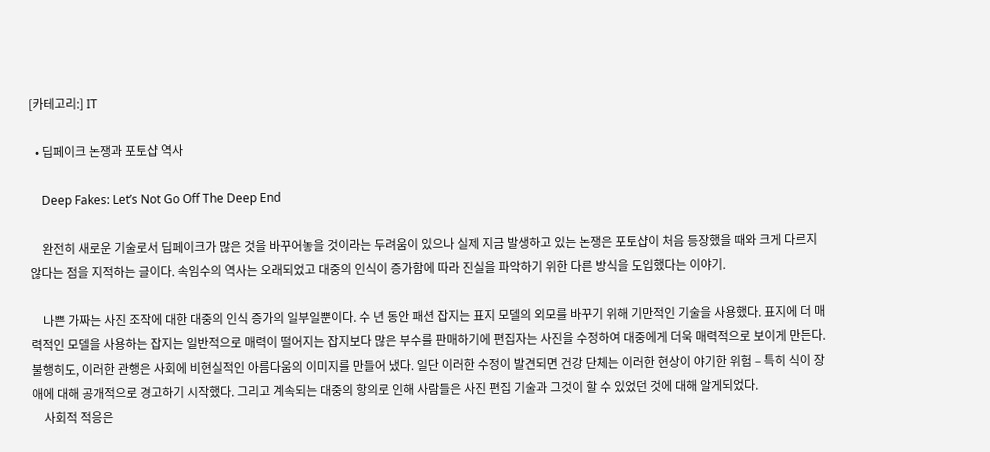[카테고리:] IT

  • 딥페이크 논쟁과 포토샵 역사

    Deep Fakes: Let’s Not Go Off The Deep End

    완전히 새로운 기술로서 딥페이크가 많은 것을 바꾸어놓을 것이라는 두려움이 있으나 실제 지금 발생하고 있는 논쟁은 포토샵이 처음 등장했을 때와 크게 다르지 않다는 점을 지적하는 글이다. 속임수의 역사는 오래되었고 대중의 인식이 증가함에 따라 진실을 파악하기 위한 다른 방식을 도입했다는 이야기.

    나쁜 가짜는 사진 조작에 대한 대중의 인식 증가의 일부일뿐이다. 수 년 동안 패션 잡지는 표지 모델의 외모를 바꾸기 위해 기만적인 기술을 사용했다. 표지에 더 매력적인 모델을 사용하는 잡지는 일반적으로 매력이 떨어지는 잡지보다 많은 부수를 판매하기에 편집자는 사진을 수정하여 대중에게 더욱 매력적으로 보이게 만든다. 불행히도, 이러한 관행은 사회에 비현실적인 아름다움의 이미지를 만들어 냈다. 일단 이러한 수정이 발견되면 건강 단체는 이러한 현상이 야기한 위험 – 특히 식이 장애에 대해 공개적으로 경고하기 시작했다. 그리고 계속되는 대중의 항의로 인해 사람들은 사진 편집 기술과 그것이 할 수 있었던 것에 대해 알게되었다.
    사회적 적응은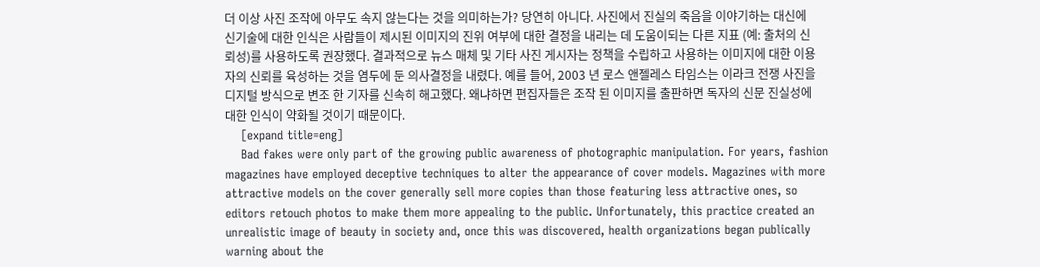더 이상 사진 조작에 아무도 속지 않는다는 것을 의미하는가? 당연히 아니다. 사진에서 진실의 죽음을 이야기하는 대신에 신기술에 대한 인식은 사람들이 제시된 이미지의 진위 여부에 대한 결정을 내리는 데 도움이되는 다른 지표 (예: 출처의 신뢰성)를 사용하도록 권장했다. 결과적으로 뉴스 매체 및 기타 사진 게시자는 정책을 수립하고 사용하는 이미지에 대한 이용자의 신뢰를 육성하는 것을 염두에 둔 의사결정을 내렸다. 예를 들어, 2003 년 로스 앤젤레스 타임스는 이라크 전쟁 사진을 디지털 방식으로 변조 한 기자를 신속히 해고했다. 왜냐하면 편집자들은 조작 된 이미지를 출판하면 독자의 신문 진실성에 대한 인식이 약화될 것이기 때문이다.
    [expand title=eng]
    Bad fakes were only part of the growing public awareness of photographic manipulation. For years, fashion magazines have employed deceptive techniques to alter the appearance of cover models. Magazines with more attractive models on the cover generally sell more copies than those featuring less attractive ones, so editors retouch photos to make them more appealing to the public. Unfortunately, this practice created an unrealistic image of beauty in society and, once this was discovered, health organizations began publically warning about the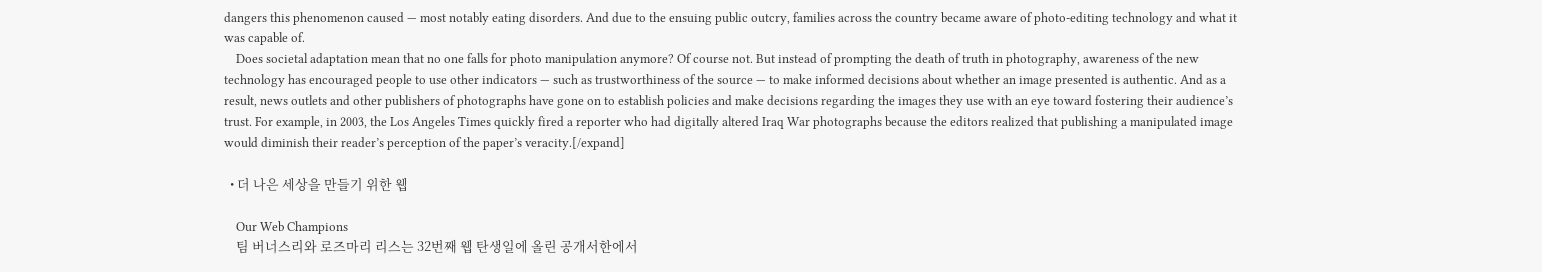dangers this phenomenon caused — most notably eating disorders. And due to the ensuing public outcry, families across the country became aware of photo-editing technology and what it was capable of.
    Does societal adaptation mean that no one falls for photo manipulation anymore? Of course not. But instead of prompting the death of truth in photography, awareness of the new technology has encouraged people to use other indicators — such as trustworthiness of the source — to make informed decisions about whether an image presented is authentic. And as a result, news outlets and other publishers of photographs have gone on to establish policies and make decisions regarding the images they use with an eye toward fostering their audience’s trust. For example, in 2003, the Los Angeles Times quickly fired a reporter who had digitally altered Iraq War photographs because the editors realized that publishing a manipulated image would diminish their reader’s perception of the paper’s veracity.[/expand]

  • 더 나은 세상을 만들기 위한 웹

    Our Web Champions
    팀 버너스리와 로즈마리 리스는 32번째 웹 탄생일에 올린 공개서한에서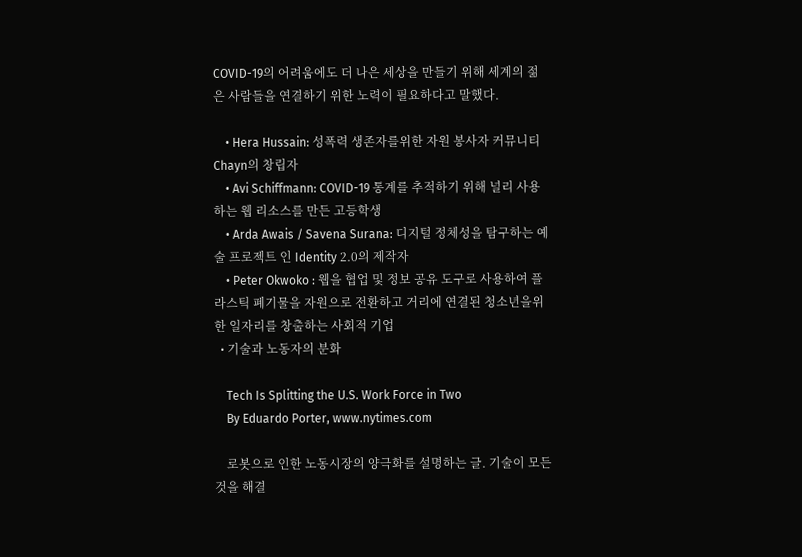COVID-19의 어려움에도 더 나은 세상을 만들기 위해 세계의 젊은 사람들을 연결하기 위한 노력이 필요하다고 말했다.

    • Hera Hussain: 성폭력 생존자를위한 자원 봉사자 커뮤니티 Chayn의 창립자
    • Avi Schiffmann: COVID-19 통계를 추적하기 위해 널리 사용하는 웹 리소스를 만든 고등학생
    • Arda Awais / Savena Surana: 디지털 정체성을 탐구하는 예술 프로젝트 인 Identity 2.0의 제작자
    • Peter Okwoko : 웹을 협업 및 정보 공유 도구로 사용하여 플라스틱 폐기물을 자원으로 전환하고 거리에 연결된 청소년을위한 일자리를 창출하는 사회적 기업
  • 기술과 노동자의 분화

    Tech Is Splitting the U.S. Work Force in Two
    By Eduardo Porter, www.nytimes.com

    로봇으로 인한 노동시장의 양극화를 설명하는 글. 기술이 모든 것을 해결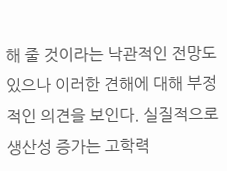해 줄 것이라는 낙관적인 전망도 있으나 이러한 견해에 대해 부정적인 의견을 보인다. 실질적으로 생산성 증가는 고학력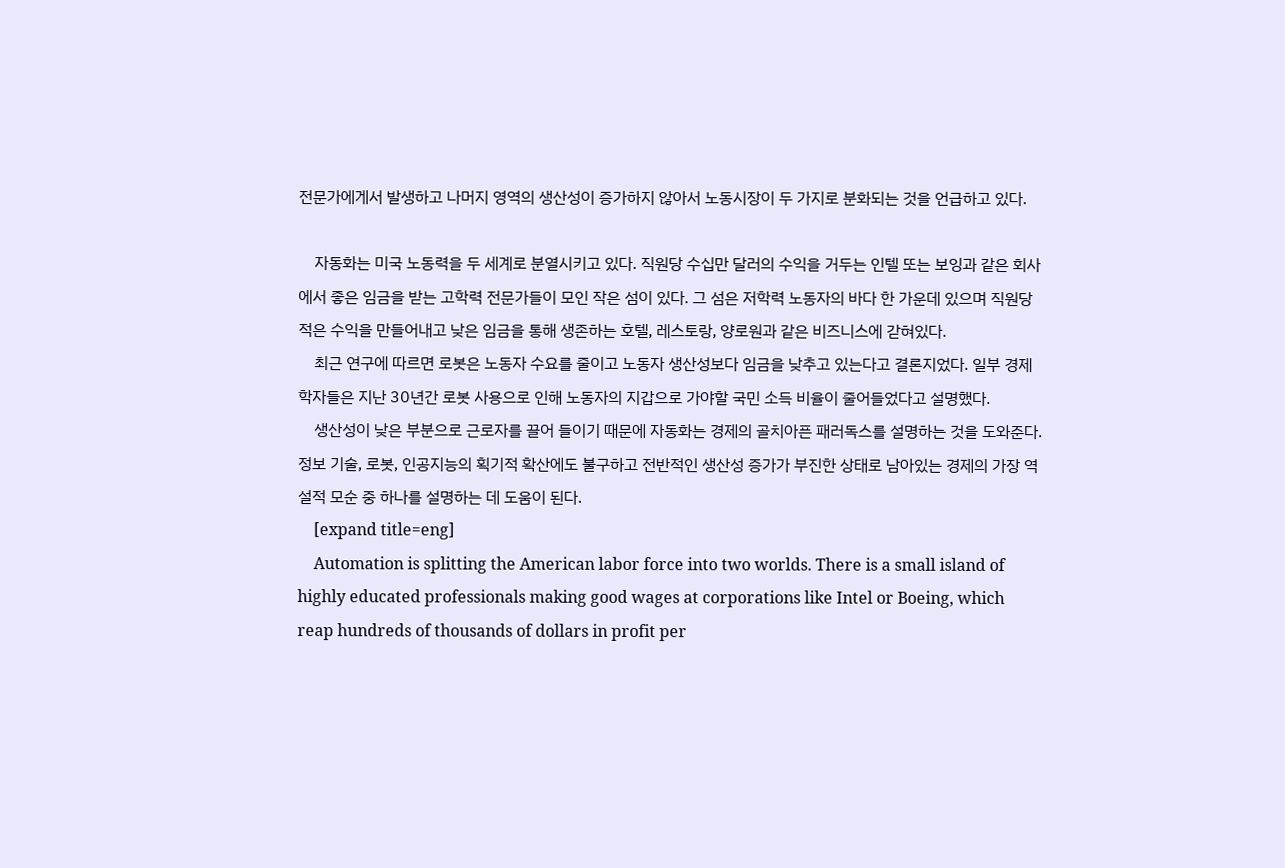전문가에게서 발생하고 나머지 영역의 생산성이 증가하지 않아서 노동시장이 두 가지로 분화되는 것을 언급하고 있다.

    자동화는 미국 노동력을 두 세계로 분열시키고 있다. 직원당 수십만 달러의 수익을 거두는 인텔 또는 보잉과 같은 회사에서 좋은 임금을 받는 고학력 전문가들이 모인 작은 섬이 있다. 그 섬은 저학력 노동자의 바다 한 가운데 있으며 직원당 적은 수익을 만들어내고 낮은 임금을 통해 생존하는 호텔, 레스토랑, 양로원과 같은 비즈니스에 갇혀있다.
    최근 연구에 따르면 로봇은 노동자 수요를 줄이고 노동자 생산성보다 임금을 낮추고 있는다고 결론지었다. 일부 경제학자들은 지난 30년간 로봇 사용으로 인해 노동자의 지갑으로 가야할 국민 소득 비율이 줄어들었다고 설명했다.
    생산성이 낮은 부분으로 근로자를 끌어 들이기 때문에 자동화는 경제의 골치아픈 패러독스를 설명하는 것을 도와준다. 정보 기술, 로봇, 인공지능의 획기적 확산에도 불구하고 전반적인 생산성 증가가 부진한 상태로 남아있는 경제의 가장 역설적 모순 중 하나를 설명하는 데 도움이 된다.
    [expand title=eng]
    Automation is splitting the American labor force into two worlds. There is a small island of highly educated professionals making good wages at corporations like Intel or Boeing, which reap hundreds of thousands of dollars in profit per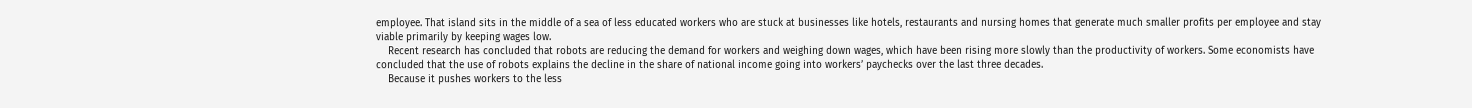employee. That island sits in the middle of a sea of less educated workers who are stuck at businesses like hotels, restaurants and nursing homes that generate much smaller profits per employee and stay viable primarily by keeping wages low.
    Recent research has concluded that robots are reducing the demand for workers and weighing down wages, which have been rising more slowly than the productivity of workers. Some economists have concluded that the use of robots explains the decline in the share of national income going into workers’ paychecks over the last three decades.
    Because it pushes workers to the less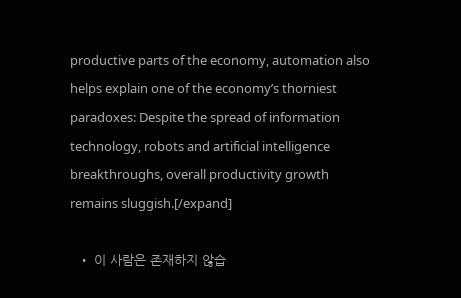productive parts of the economy, automation also helps explain one of the economy’s thorniest paradoxes: Despite the spread of information technology, robots and artificial intelligence breakthroughs, overall productivity growth remains sluggish.[/expand]

  • 이 사람은 존재하지 않습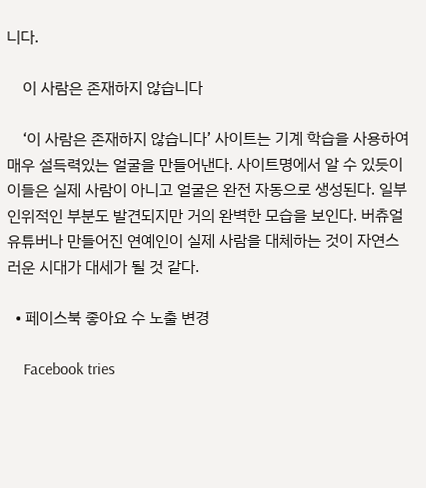니다.

    이 사람은 존재하지 않습니다

    ‘이 사람은 존재하지 않습니다’ 사이트는 기계 학습을 사용하여 매우 설득력있는 얼굴을 만들어낸다. 사이트명에서 알 수 있듯이 이들은 실제 사람이 아니고 얼굴은 완전 자동으로 생성된다. 일부 인위적인 부분도 발견되지만 거의 완벽한 모습을 보인다. 버츄얼 유튜버나 만들어진 연예인이 실제 사람을 대체하는 것이 자연스러운 시대가 대세가 될 것 같다.

  • 페이스북 좋아요 수 노출 변경

    Facebook tries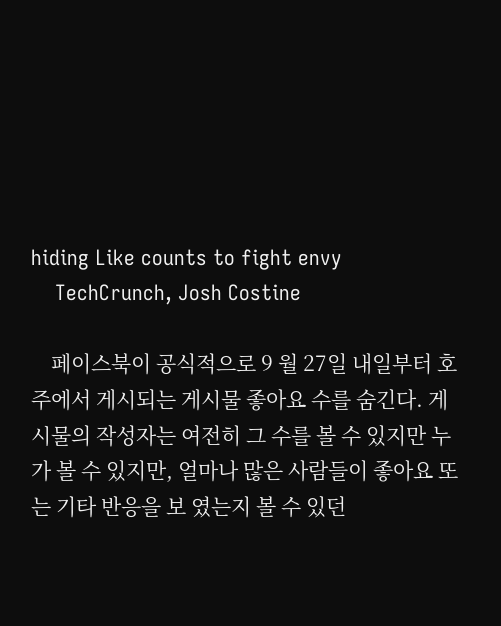hiding Like counts to fight envy
    TechCrunch, Josh Costine

    페이스북이 공식적으로 9 월 27일 내일부터 호주에서 게시되는 게시물 좋아요 수를 숨긴다. 게시물의 작성자는 여전히 그 수를 볼 수 있지만 누가 볼 수 있지만, 얼마나 많은 사람들이 좋아요 또는 기타 반응을 보 였는지 볼 수 있던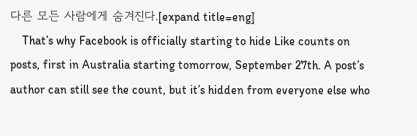다른 모든 사람에게 숨겨진다.[expand title=eng]
    That’s why Facebook is officially starting to hide Like counts on posts, first in Australia starting tomorrow, September 27th. A post’s author can still see the count, but it’s hidden from everyone else who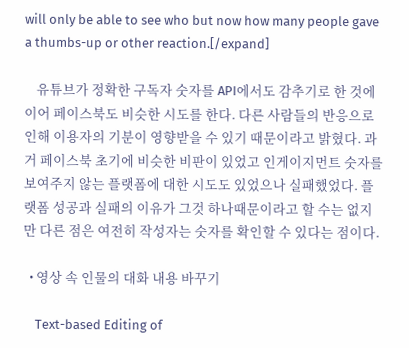will only be able to see who but now how many people gave a thumbs-up or other reaction.[/expand]

    유튜브가 정확한 구독자 숫자를 API에서도 감추기로 한 것에 이어 페이스북도 비슷한 시도를 한다. 다른 사람들의 반응으로 인해 이용자의 기분이 영향받을 수 있기 때문이라고 밝혔다. 과거 페이스북 초기에 비슷한 비판이 있었고 인게이지먼트 숫자를 보여주지 않는 플랫폼에 대한 시도도 있었으나 실패했었다. 플랫폼 성공과 실패의 이유가 그것 하나때문이라고 할 수는 없지만 다른 점은 여전히 작성자는 숫자를 확인할 수 있다는 점이다.

  • 영상 속 인물의 대화 내용 바꾸기

    Text-based Editing of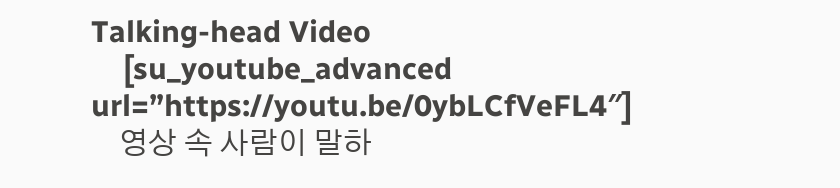Talking-head Video
    [su_youtube_advanced url=”https://youtu.be/0ybLCfVeFL4″]
    영상 속 사람이 말하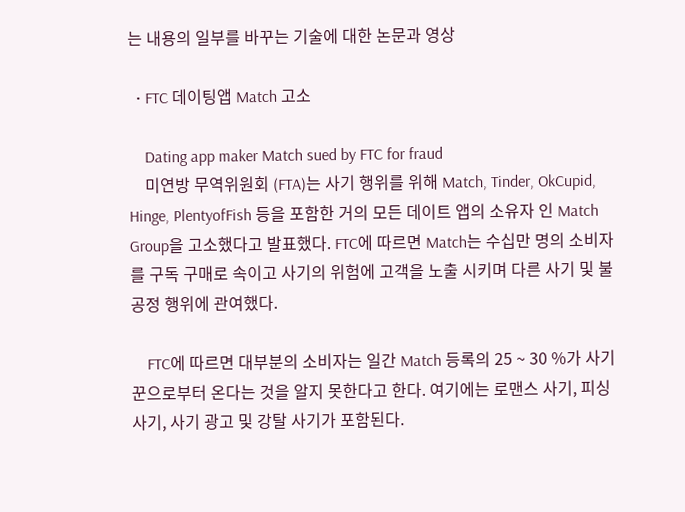는 내용의 일부를 바꾸는 기술에 대한 논문과 영상

  • FTC 데이팅앱 Match 고소

    Dating app maker Match sued by FTC for fraud
    미연방 무역위원회 (FTA)는 사기 행위를 위해 Match, Tinder, OkCupid, Hinge, PlentyofFish 등을 포함한 거의 모든 데이트 앱의 소유자 인 Match Group을 고소했다고 발표했다. FTC에 따르면 Match는 수십만 명의 소비자를 구독 구매로 속이고 사기의 위험에 고객을 노출 시키며 다른 사기 및 불공정 행위에 관여했다.

    FTC에 따르면 대부분의 소비자는 일간 Match 등록의 25 ~ 30 %가 사기꾼으로부터 온다는 것을 알지 못한다고 한다. 여기에는 로맨스 사기, 피싱 사기, 사기 광고 및 강탈 사기가 포함된다.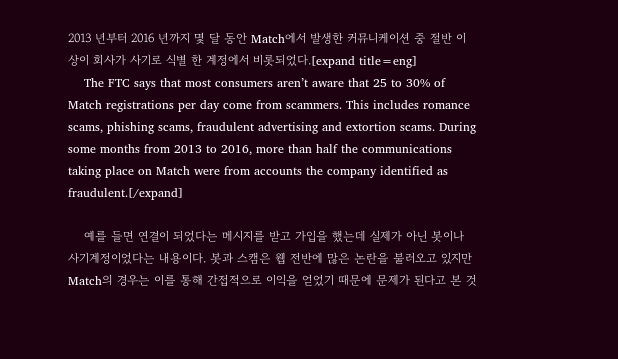2013 년부터 2016 년까지 몇 달 동안 Match에서 발생한 커뮤니케이션 중 절반 이상이 회사가 사기로 식별 한 계정에서 비롯되었다.[expand title=eng]
    The FTC says that most consumers aren’t aware that 25 to 30% of Match registrations per day come from scammers. This includes romance scams, phishing scams, fraudulent advertising and extortion scams. During some months from 2013 to 2016, more than half the communications taking place on Match were from accounts the company identified as fraudulent.[/expand]

    예를 들면 연결이 되었다는 메시지를 받고 가입을 했는데 실제가 아닌 봇이나 사기계정이었다는 내용이다. 봇과 스캠은 웹 전반에 많은 논란을 불러오고 있지만 Match의 경우는 이를 통해 간접적으로 이익을 얻었기 때문에 문제가 된다고 본 것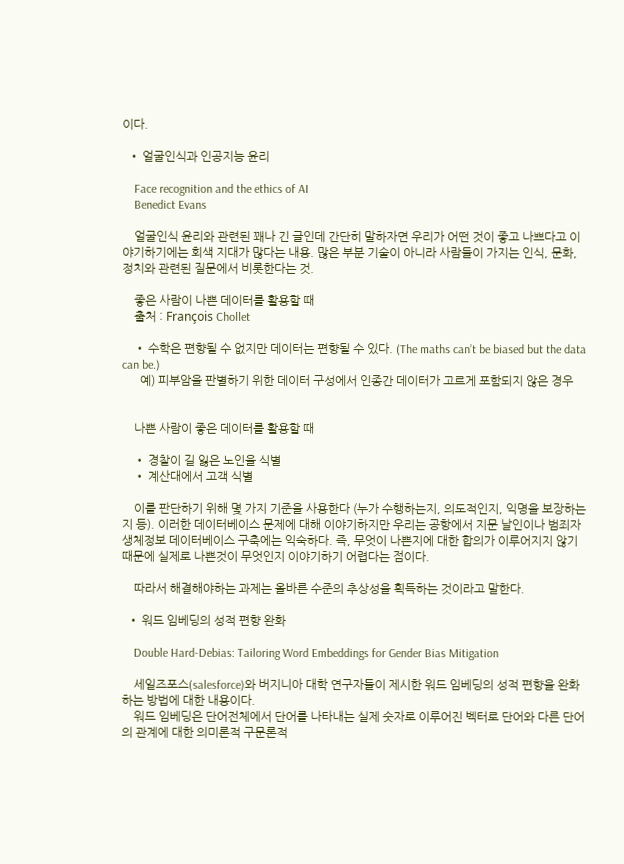이다.

  • 얼굴인식과 인공지능 윤리

    Face recognition and the ethics of AI
    Benedict Evans

    얼굴인식 윤리와 관련된 꽤나 긴 글인데 간단히 말하자면 우리가 어떤 것이 좋고 나쁘다고 이야기하기에는 회색 지대가 많다는 내용. 많은 부분 기술이 아니라 사람들이 가지는 인식, 문화, 정치와 관련된 질문에서 비롯한다는 것.

    좋은 사람이 나쁜 데이터를 활용할 때
    출처 : François Chollet

    • 수학은 편향될 수 없지만 데이터는 편향될 수 있다. (The maths can’t be biased but the data can be.)
      예) 피부암을 판별하기 위한 데이터 구성에서 인종간 데이터가 고르게 포함되지 않은 경우


    나쁜 사람이 좋은 데이터를 활용할 때

    • 경찰이 길 잃은 노인을 식별
    • 계산대에서 고객 식별

    이를 판단하기 위해 몇 가지 기준을 사용한다 (누가 수행하는지, 의도적인지, 익명을 보장하는지 등). 이러한 데이터베이스 문제에 대해 이야기하지만 우리는 공항에서 지문 날인이나 범죄자 생체정보 데이터베이스 구축에는 익숙하다. 즉, 무엇이 나쁜지에 대한 합의가 이루어지지 않기 때문에 실제로 나쁜것이 무엇인지 이야기하기 어렵다는 점이다.

    따라서 해결해야하는 과제는 올바른 수준의 추상성을 획득하는 것이라고 말한다.

  • 워드 임베딩의 성적 편향 완화

    Double Hard-Debias: Tailoring Word Embeddings for Gender Bias Mitigation

    세일즈포스(salesforce)와 버지니아 대학 연구자들이 제시한 워드 임베딩의 성적 편향을 완화하는 방법에 대한 내용이다.
    워드 임베딩은 단어전체에서 단어를 나타내는 실제 숫자로 이루어진 벡터로 단어와 다른 단어의 관계에 대한 의미론적 구문론적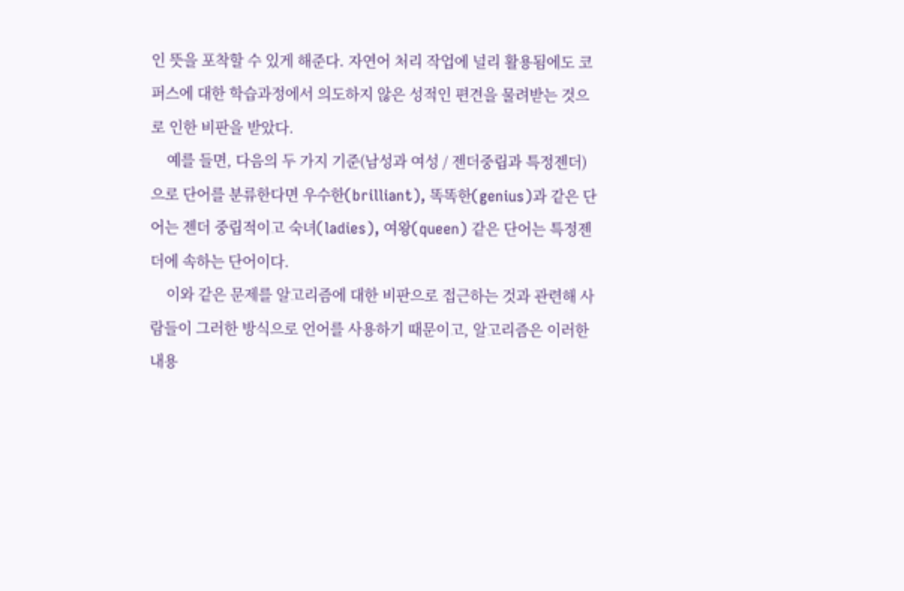인 뜻을 포착할 수 있게 해준다. 자연어 처리 작업에 널리 활용됨에도 코퍼스에 대한 학습과정에서 의도하지 않은 성적인 편견을 물려받는 것으로 인한 비판을 받았다.
    예를 들면, 다음의 두 가지 기준(남성과 여성 / 젠더중립과 특정젠더)으로 단어를 분류한다면 우수한(brilliant), 똑똑한(genius)과 같은 단어는 젠더 중립적이고 숙녀(ladies), 여왕(queen) 같은 단어는 특정젠더에 속하는 단어이다.
    이와 같은 문제를 알고리즘에 대한 비판으로 접근하는 것과 관련해 사람들이 그러한 방식으로 언어를 사용하기 때문이고, 알고리즘은 이러한 내용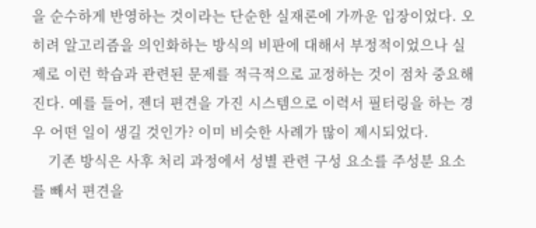을 순수하게 반영하는 것이라는 단순한 실재론에 가까운 입장이었다. 오히려 알고리즘을 의인화하는 방식의 비판에 대해서 부정적이었으나 실제로 이런 학습과 관련된 문제를 적극적으로 교정하는 것이 점차 중요해진다. 예를 들어, 젠더 편견을 가진 시스템으로 이력서 필터링을 하는 경우 어떤 일이 생길 것인가? 이미 비슷한 사례가 많이 제시되었다.
    기존 방식은 사후 처리 과정에서 성별 관련 구성 요소를 주성분 요소를 빼서 편견을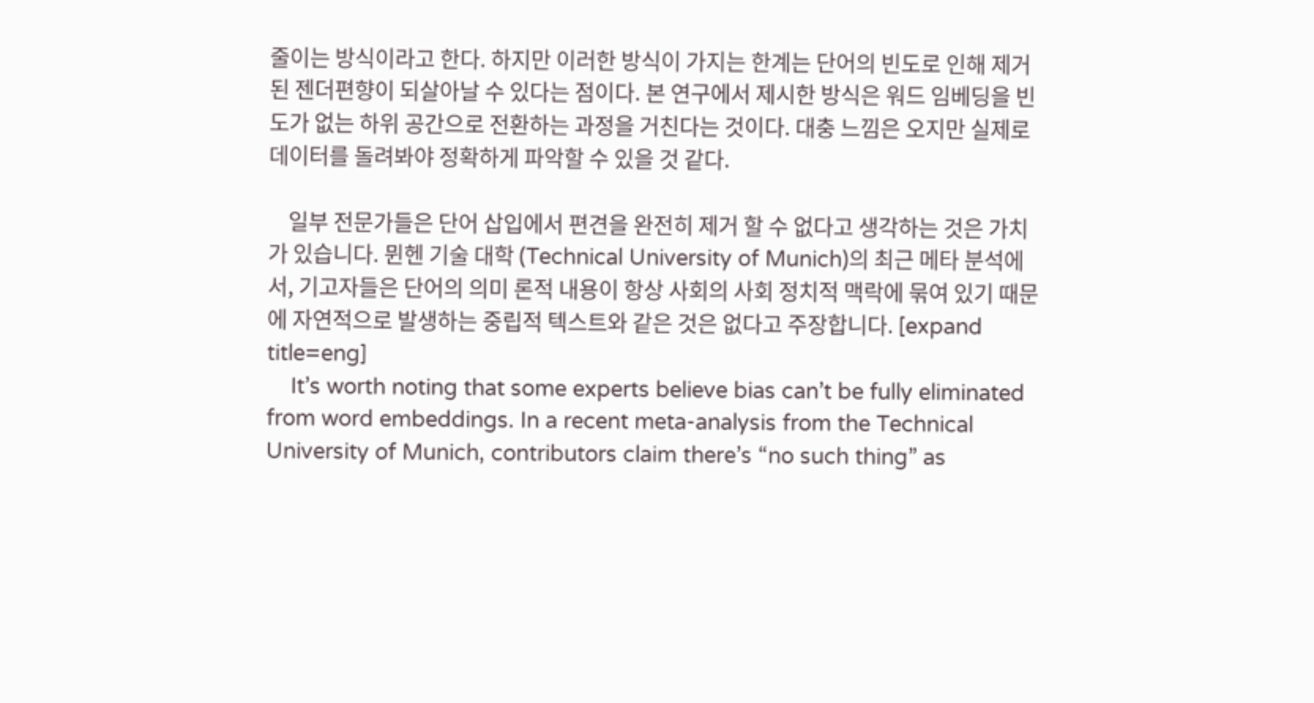줄이는 방식이라고 한다. 하지만 이러한 방식이 가지는 한계는 단어의 빈도로 인해 제거된 젠더편향이 되살아날 수 있다는 점이다. 본 연구에서 제시한 방식은 워드 임베딩을 빈도가 없는 하위 공간으로 전환하는 과정을 거친다는 것이다. 대충 느낌은 오지만 실제로 데이터를 돌려봐야 정확하게 파악할 수 있을 것 같다.

    일부 전문가들은 단어 삽입에서 편견을 완전히 제거 할 수 없다고 생각하는 것은 가치가 있습니다. 뮌헨 기술 대학 (Technical University of Munich)의 최근 메타 분석에서, 기고자들은 단어의 의미 론적 내용이 항상 사회의 사회 정치적 맥락에 묶여 있기 때문에 자연적으로 발생하는 중립적 텍스트와 같은 것은 없다고 주장합니다. [expand title=eng]
    It’s worth noting that some experts believe bias can’t be fully eliminated from word embeddings. In a recent meta-analysis from the Technical University of Munich, contributors claim there’s “no such thing” as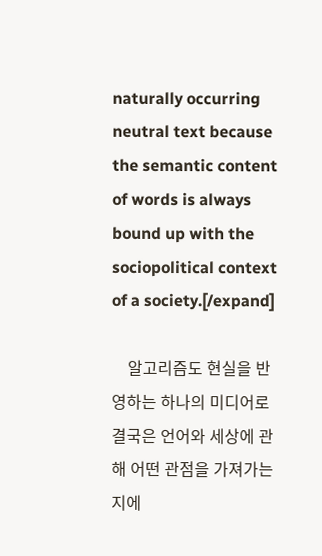naturally occurring neutral text because the semantic content of words is always bound up with the sociopolitical context of a society.[/expand]

    알고리즘도 현실을 반영하는 하나의 미디어로 결국은 언어와 세상에 관해 어떤 관점을 가져가는지에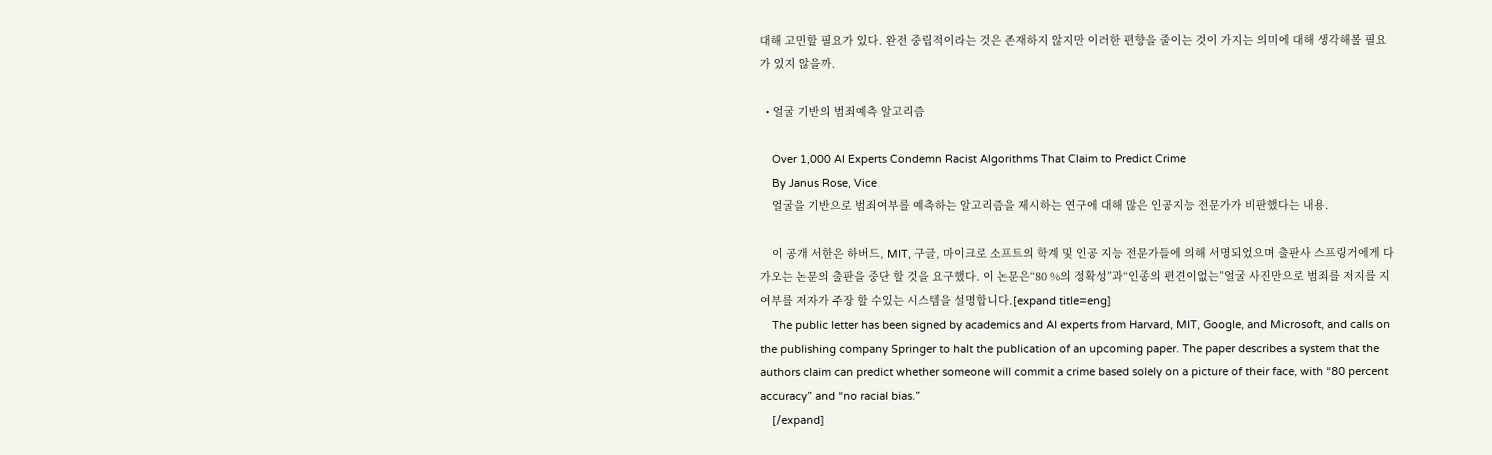대해 고민할 필요가 있다. 완전 중립적이라는 것은 존재하지 않지만 이러한 편향을 줄이는 것이 가지는 의미에 대해 생각해볼 필요가 있지 않을까.

  • 얼굴 기반의 범죄예측 알고리즘

    Over 1,000 AI Experts Condemn Racist Algorithms That Claim to Predict Crime
    By Janus Rose, Vice
    얼굴을 기반으로 범죄여부를 예측하는 알고리즘을 제시하는 연구에 대해 많은 인공지능 전문가가 비판했다는 내용.

    이 공개 서한은 하버드, MIT, 구글, 마이크로 소프트의 학계 및 인공 지능 전문가들에 의해 서명되었으며 출판사 스프링거에게 다가오는 논문의 출판을 중단 할 것을 요구했다. 이 논문은“80 %의 정확성”과“인종의 편견이없는”얼굴 사진만으로 범죄를 저지를 지 여부를 저자가 주장 할 수있는 시스템을 설명합니다.[expand title=eng]
    The public letter has been signed by academics and AI experts from Harvard, MIT, Google, and Microsoft, and calls on the publishing company Springer to halt the publication of an upcoming paper. The paper describes a system that the authors claim can predict whether someone will commit a crime based solely on a picture of their face, with “80 percent accuracy” and “no racial bias.”
    [/expand]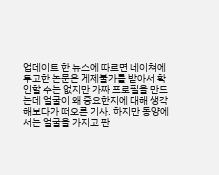업데이트 한 뉴스에 따르면 네이쳐에 투고한 논문은 게제불가를 받아서 확인할 수는 없지만 가짜 프로필을 만드는데 얼굴이 왜 중요한지에 대해 생각해보다가 떠오른 기사. 하지만 동양에서는 얼굴을 가지고 판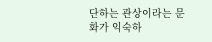단하는 관상이라는 문화가 익숙하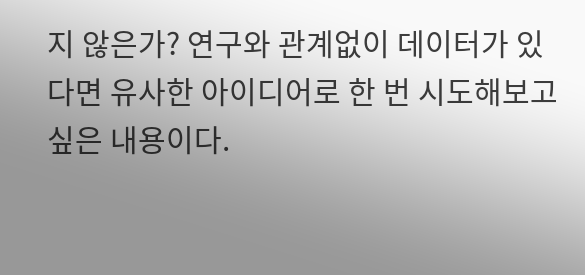지 않은가? 연구와 관계없이 데이터가 있다면 유사한 아이디어로 한 번 시도해보고 싶은 내용이다.